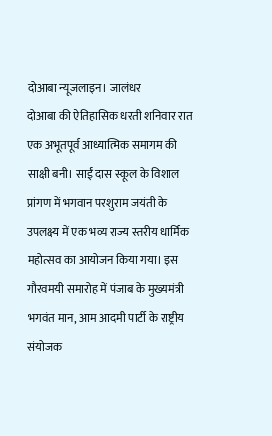दोआबा न्यूजलाइन। जालंधर
दोआबा की ऐतिहासिक धरती शनिवार रात एक अभूतपूर्व आध्यात्मिक समागम की साक्षी बनी। साईं दास स्कूल के विशाल प्रांगण में भगवान परशुराम जयंती के उपलक्ष्य में एक भव्य राज्य स्तरीय धार्मिक महोत्सव का आयोजन किया गया। इस गौरवमयी समारोह में पंजाब के मुख्यमंत्री भगवंत मान, आम आदमी पार्टी के राष्ट्रीय संयोजक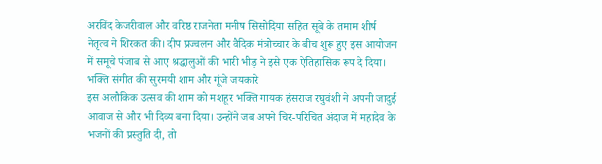अरविंद केजरीवाल और वरिष्ठ राजनेता मनीष सिसोदिया सहित सूबे के तमाम शीर्ष नेतृत्व ने शिरकत की। दीप प्रज्वलन और वैदिक मंत्रोच्चार के बीच शुरू हुए इस आयोजन में समूचे पंजाब से आए श्रद्धालुओं की भारी भीड़ ने इसे एक ऐतिहासिक रूप दे दिया।
भक्ति संगीत की सुरमयी शाम और गूंजे जयकारे
इस अलौकिक उत्सव की शाम को मशहूर भक्ति गायक हंसराज रघुवंशी ने अपनी जादुई आवाज से और भी दिव्य बना दिया। उन्होंने जब अपने चिर-परिचित अंदाज में महादेव के भजनों की प्रस्तुति दी, तो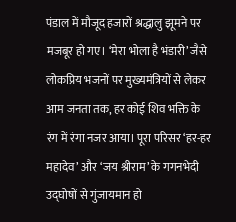पंडाल में मौजूद हजारों श्रद्धालु झूमने पर मजबूर हो गए। ‘मेरा भोला है भंडारी’ जैसे लोकप्रिय भजनों पर मुख्यमंत्रियों से लेकर आम जनता तक, हर कोई शिव भक्ति के रंग में रंगा नजर आया। पूरा परिसर ‘हर-हर महादेव’ और ‘जय श्रीराम’ के गगनभेदी उद्घोषों से गुंजायमान हो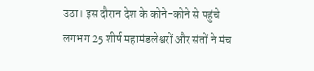उठा। इस दौरान देश के कोने-कोने से पहुंचे लगभग 25 शीर्ष महामंडलेश्वरों और संतों ने मंच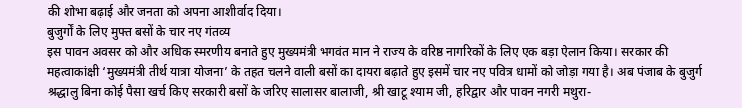की शोभा बढ़ाई और जनता को अपना आशीर्वाद दिया।
बुजुर्गों के लिए मुफ्त बसों के चार नए गंतव्य
इस पावन अवसर को और अधिक स्मरणीय बनाते हुए मुख्यमंत्री भगवंत मान ने राज्य के वरिष्ठ नागरिकों के लिए एक बड़ा ऐलान किया। सरकार की महत्वाकांक्षी ‘मुख्यमंत्री तीर्थ यात्रा योजना’ के तहत चलने वाली बसों का दायरा बढ़ाते हुए इसमें चार नए पवित्र धामों को जोड़ा गया है। अब पंजाब के बुजुर्ग श्रद्धालु बिना कोई पैसा खर्च किए सरकारी बसों के जरिए सालासर बालाजी, श्री खाटू श्याम जी, हरिद्वार और पावन नगरी मथुरा-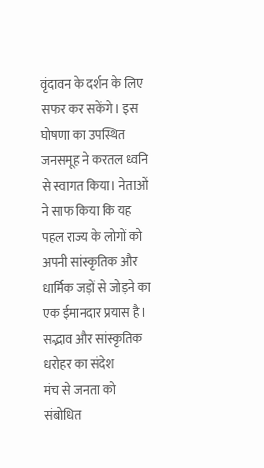वृंदावन के दर्शन के लिए सफर कर सकेंगे। इस घोषणा का उपस्थित जनसमूह ने करतल ध्वनि से स्वागत किया। नेताओं ने साफ किया कि यह पहल राज्य के लोगों को अपनी सांस्कृतिक और धार्मिक जड़ों से जोड़ने का एक ईमानदार प्रयास है।
सद्भाव और सांस्कृतिक धरोहर का संदेश
मंच से जनता को संबोधित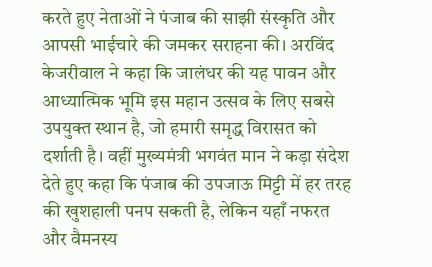करते हुए नेताओं ने पंजाब की साझी संस्कृति और आपसी भाईचारे की जमकर सराहना की। अरविंद केजरीवाल ने कहा कि जालंधर की यह पावन और आध्यात्मिक भूमि इस महान उत्सव के लिए सबसे उपयुक्त स्थान है, जो हमारी समृद्ध विरासत को दर्शाती है। वहीं मुख्यमंत्री भगवंत मान ने कड़ा संदेश देते हुए कहा कि पंजाब की उपजाऊ मिट्टी में हर तरह की खुशहाली पनप सकती है, लेकिन यहाँ नफरत और वैमनस्य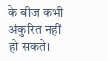के बीज कभी अंकुरित नहीं हो सकते।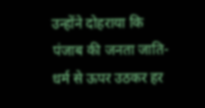उन्होंने दोहराया कि पंजाब की जनता जाति-धर्म से ऊपर उठकर हर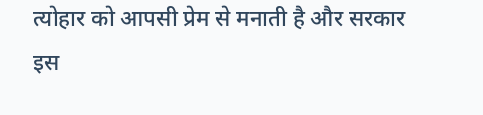त्योहार को आपसी प्रेम से मनाती है और सरकार इस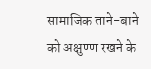सामाजिक ताने-बाने को अक्षुण्ण रखने के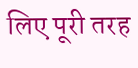लिए पूरी तरह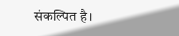संकल्पित है।